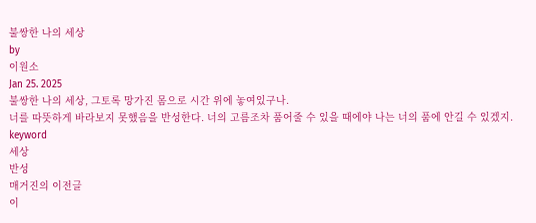불쌍한 나의 세상
by
이원소
Jan 25. 2025
불쌍한 나의 세상, 그토록 망가진 몸으로 시간 위에 놓여있구나.
너를 따뜻하게 바라보지 못했음을 반성한다. 너의 고름조차 품어줄 수 있을 때에야 나는 너의 품에 안길 수 있겠지.
keyword
세상
반성
매거진의 이전글
이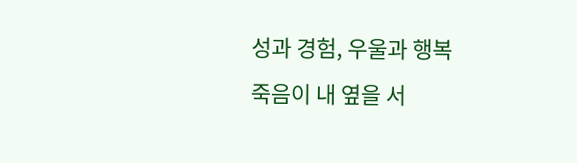성과 경험, 우울과 행복
죽음이 내 옆을 서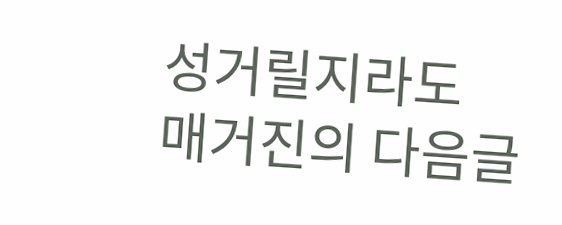성거릴지라도
매거진의 다음글